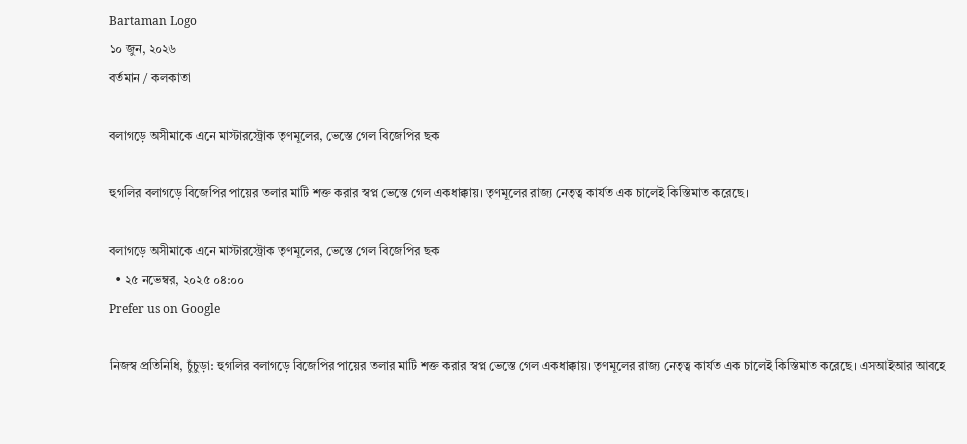Bartaman Logo
১০ জুন, ২০২৬
বর্তমান / কলকাতা

বলাগড়ে অসীমাকে এনে মাস্টারস্ট্রোক তৃণমূলের, ভেস্তে গেল বিজেপির ছক

হুগলির বলাগড়ে বিজেপির পায়ের তলার মাটি শক্ত করার স্বপ্ন ভেস্তে গেল একধাক্কায়। তৃণমূলের রাজ্য নেতৃত্ব কার্যত এক চালেই কিস্তিমাত করেছে।

বলাগড়ে অসীমাকে এনে মাস্টারস্ট্রোক তৃণমূলের, ভেস্তে গেল বিজেপির ছক
  • ২৫ নভেম্বর, ২০২৫ ০৪:০০
Prefer us on Google

নিজস্ব প্রতিনিধি, চুঁচুড়া: হুগলির বলাগড়ে বিজেপির পায়ের তলার মাটি শক্ত করার স্বপ্ন ভেস্তে গেল একধাক্কায়। তৃণমূলের রাজ্য নেতৃত্ব কার্যত এক চালেই কিস্তিমাত করেছে। এসআইআর আবহে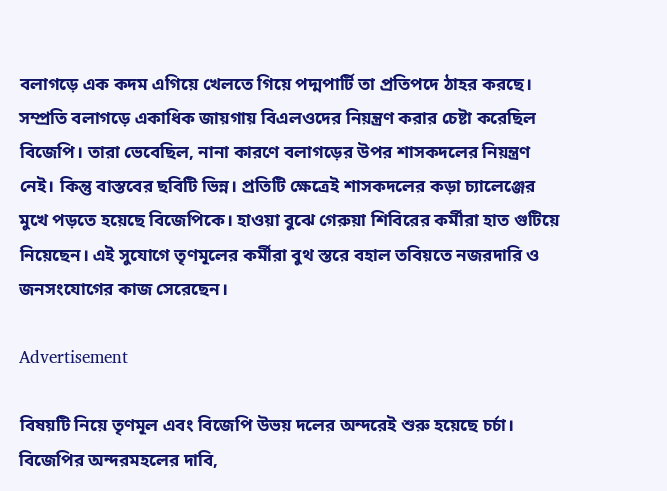বলাগড়ে এক কদম এগিয়ে খেলতে গিয়ে পদ্মপার্টি তা প্রতিপদে ঠাহর করছে। সম্প্রতি বলাগড়ে একাধিক জায়গায় বিএলওদের নিয়ন্ত্রণ করার চেষ্টা করেছিল বিজেপি। তারা ভেবেছিল, নানা কারণে বলাগড়ের উপর শাসকদলের নিয়ন্ত্রণ নেই। কিন্তু বাস্তবের ছবিটি ভিন্ন। প্রতিটি ক্ষেত্রেই শাসকদলের কড়া চ্যালেঞ্জের মুখে পড়তে হয়েছে বিজেপিকে। হাওয়া বুঝে গেরুয়া শিবিরের কর্মীরা হাত গুটিয়ে নিয়েছেন। এই সুযোগে তৃণমূলের কর্মীরা বুথ স্তরে বহাল তবিয়তে নজরদারি ও জনসংযোগের কাজ সেরেছেন।

Advertisement

বিষয়টি নিয়ে তৃণমূল এবং বিজেপি উভয় দলের অন্দরেই শুরু হয়েছে চর্চা। বিজেপির অন্দরমহলের দাবি,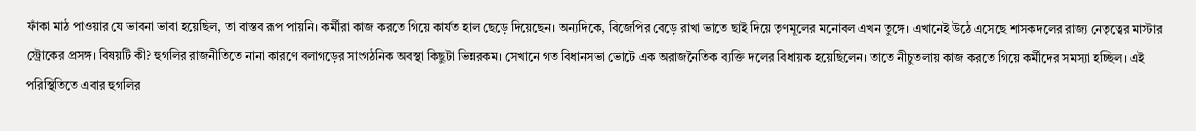ফাঁকা মাঠ পাওয়ার যে ভাবনা ভাবা হয়েছিল, তা বাস্তব রূপ পায়নি। কর্মীরা কাজ করতে গিয়ে কার্যত হাল ছেড়ে দিয়েছেন। অন্যদিকে, বিজেপির বেড়ে রাখা ভাতে ছাই দিয়ে তৃণমূলের মনোবল এখন তুঙ্গে। এখানেই উঠে এসেছে শাসকদলের রাজ্য নেতৃত্বের মাস্টার স্ট্রোকের প্রসঙ্গ। বিষয়টি কী? হুগলির রাজনীতিতে নানা কারণে বলাগড়ের সাংগঠনিক অবস্থা কিছুটা ভিন্নরকম। সেখানে গত বিধানসভা ভোটে এক অরাজনৈতিক ব্যক্তি দলের বিধায়ক হয়েছিলেন। তাতে নীচুতলায় কাজ করতে গিয়ে কর্মীদের সমস্যা হচ্ছিল। এই পরিস্থিতিতে এবার হুগলির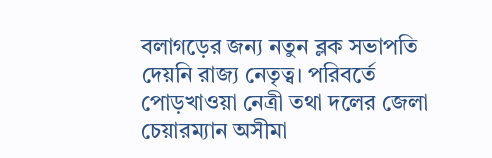বলাগড়ের জন্য নতুন ব্লক সভাপতি দেয়নি রাজ্য নেতৃত্ব। পরিবর্তে পোড়খাওয়া নেত্রী তথা দলের জেলা চেয়ারম্যান অসীমা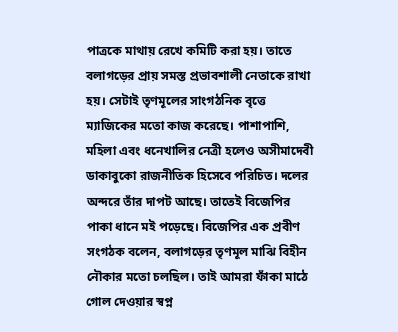পাত্রকে মাথায় রেখে কমিটি করা হয়। তাতে বলাগড়ের প্রায় সমস্ত প্রভাবশালী নেতাকে রাখা হয়। সেটাই তৃণমূলের সাংগঠনিক বৃত্তে ম্যাজিকের মতো কাজ করেছে। পাশাপাশি, মহিলা এবং ধনেখালির নেত্রী হলেও অসীমাদেবী ডাকাবুকো রাজনীতিক হিসেবে পরিচিত। দলের অন্দরে তাঁর দাপট আছে। তাতেই বিজেপির পাকা ধানে মই পড়েছে। বিজেপির এক প্রবীণ সংগঠক বলেন, বলাগড়ের তৃণমূল মাঝি বিহীন নৌকার মতো চলছিল। তাই আমরা ফাঁকা মাঠে গোল দেওয়ার স্বপ্ন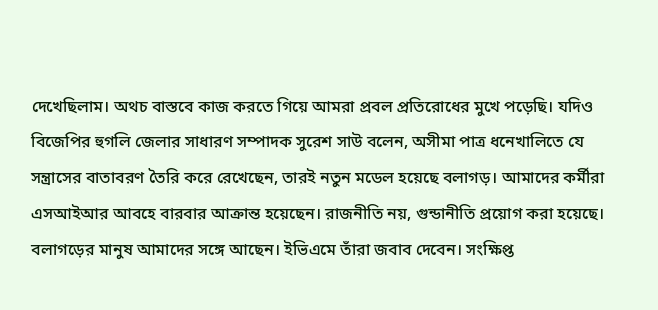দেখেছিলাম। অথচ বাস্তবে কাজ করতে গিয়ে আমরা প্রবল প্রতিরোধের মুখে পড়েছি। যদিও বিজেপির হুগলি জেলার সাধারণ সম্পাদক সুরেশ সাউ বলেন, অসীমা পাত্র ধনেখালিতে যে সন্ত্রাসের বাতাবরণ তৈরি করে রেখেছেন, তারই নতুন মডেল হয়েছে বলাগড়। আমাদের কর্মীরা এসআইআর আবহে বারবার আক্রান্ত হয়েছেন। রাজনীতি নয়, গুন্ডানীতি প্রয়োগ করা হয়েছে। বলাগড়ের মানুষ আমাদের সঙ্গে আছেন। ইভিএমে তাঁরা জবাব দেবেন। সংক্ষিপ্ত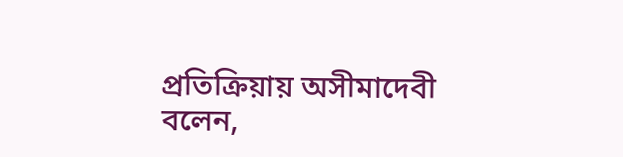প্রতিক্রিয়ায় অসীমাদেবী বলেন,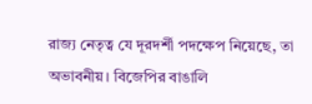রাজ্য নেতৃত্ব যে দূরদর্শী পদক্ষেপ নিয়েছে, তা অভাবনীয়। বিজেপির বাঙালি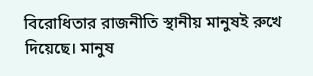বিরোধিতার রাজনীতি স্থানীয় মানুষই রুখে দিয়েছে। মানুষ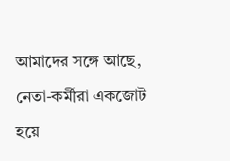আমাদের সঙ্গে আছে, নেতা-কর্মীরা একজোট হয়ে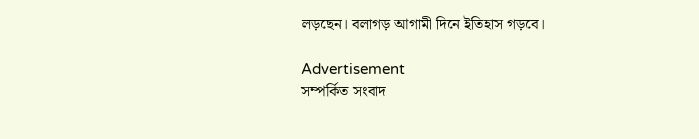লড়ছেন। বলাগড় আগামী দিনে ইতিহাস গড়বে।

Advertisement
সম্পর্কিত সংবাদ